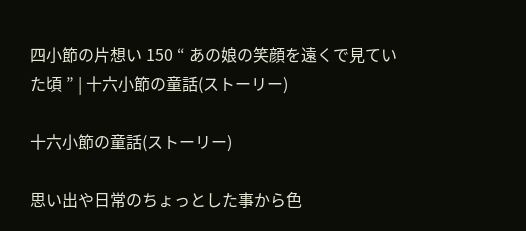四小節の片想い 150 “ あの娘の笑顔を遠くで見ていた頃 ” | 十六小節の童話(ストーリー)

十六小節の童話(ストーリー)

思い出や日常のちょっとした事から色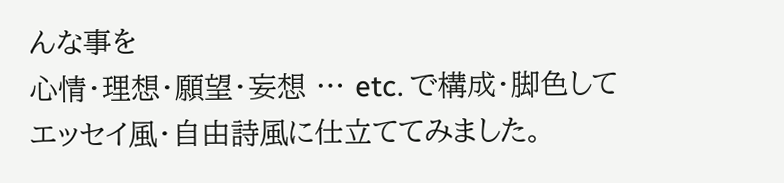んな事を
心情・理想・願望・妄想 … etc. で構成・脚色して
エッセイ風・自由詩風に仕立ててみました。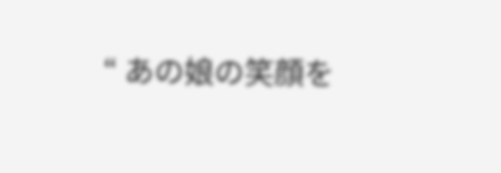“ あの娘の笑顔を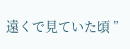遠くで見ていた頃 ”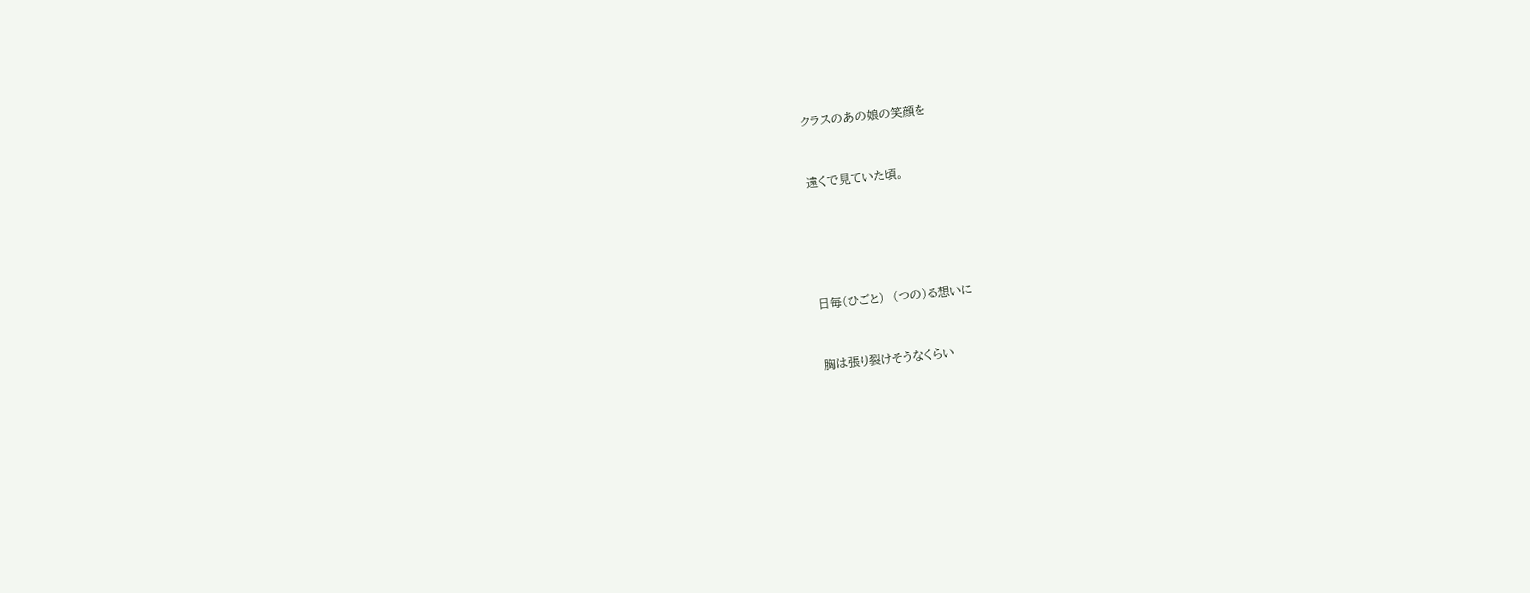クラスのあの娘の笑顔を


遠くで見ていた頃。





日毎(ひごと)  (つの)る想いに


胸は張り裂けそうなくらい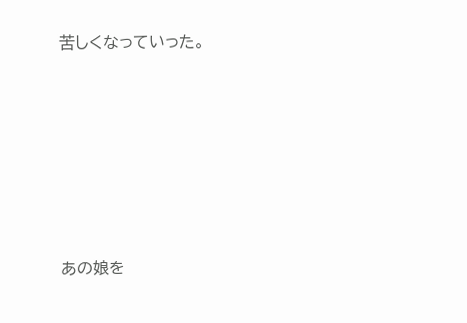苦しくなっていった。






あの娘を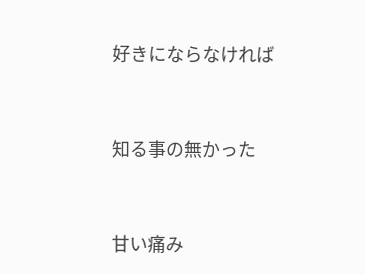好きにならなければ


知る事の無かった


甘い痛み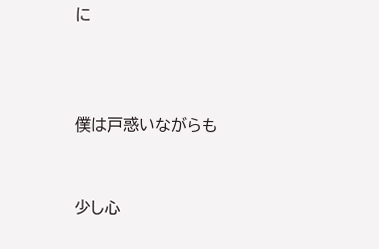に



僕は戸惑いながらも


少し心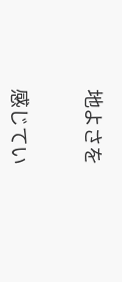地よさを


感じてい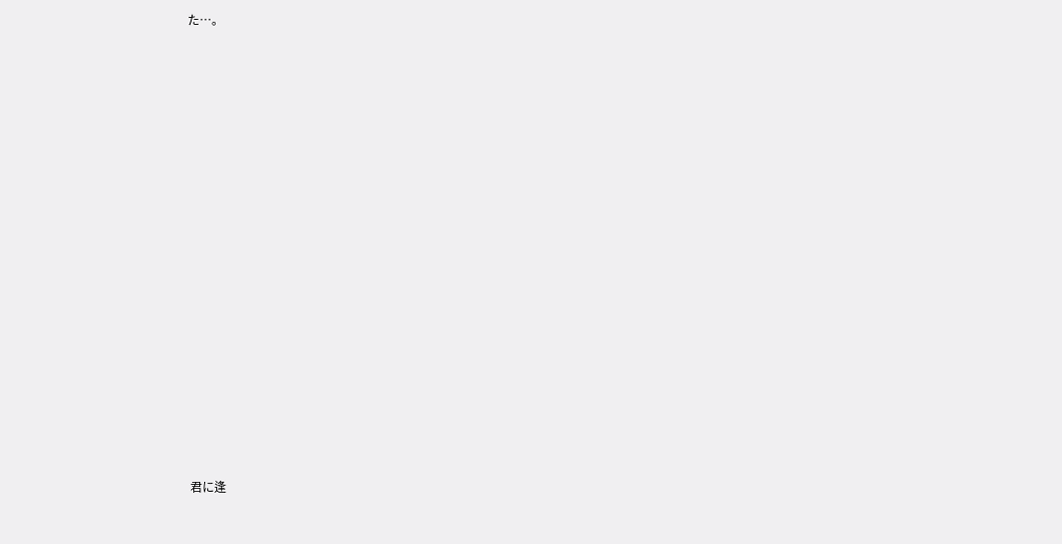た…。



















君に逢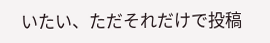いたい、ただそれだけで投稿